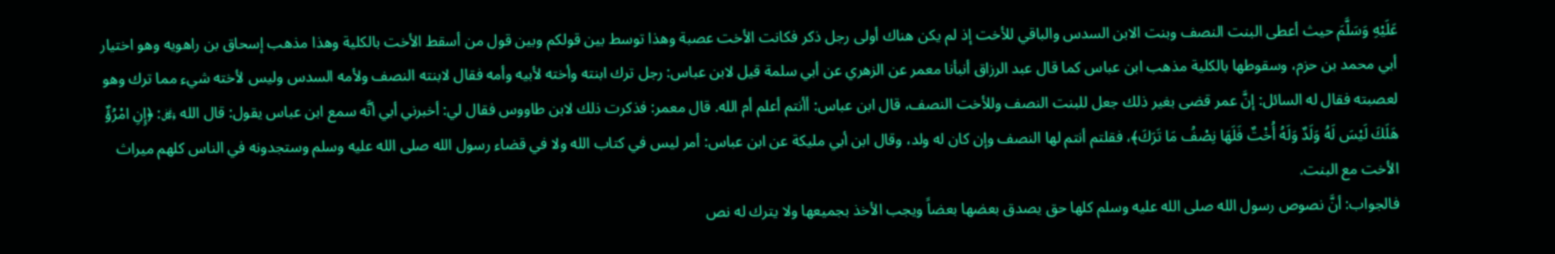عَلَيْهِ وَسَلَّمَ حيث أعطى البنت النصف وبنت الابن السدس والباقي للأخت إذ لم يكن هناك أولى رجل ذكر فكانت الأخت عصبة وهذا توسط بين قولكم وبين قول من أسقط الأخت بالكلية وهذا مذهب إسحاق بن راهويه وهو اختيار أبي محمد بن حزم، وسقوطها بالكلية مذهب ابن عباس كما قال عبد الرزاق أنبأنا معمر عن الزهري عن أبي سلمة قيل لابن عباس: رجل ترك ابنته وأخته لأبيه وأمه فقال لابنته النصف ولأمه السدس وليس لأخته شيء مما ترك وهو لعصبته فقال له السائل: إنَّ عمر قضى بغير ذلك جعل للبنت النصف وللأخت النصف، قال ابن عباس: أأنتم أعلم أم الله. قال معمر: فذكرت ذلك لابن طاووس فقال لي: أخبرني أبي أنَّه سمع ابن عباس يقول: قال الله ﷿: ﴿إِنِ امْرُؤٌ هَلَكَ لَيْسَ لَهُ وَلَدٌ وَلَهُ أُخْتٌ فَلَهَا نِصْفُ مَا تَرَكَ﴾، فقلتم أنتم لها النصف وإن كان له ولد، وقال ابن أبي مليكة عن ابن عباس: أمر ليس في كتاب الله ولا في قضاء رسول الله صلى الله عليه وسلم وستجدونه في الناس كلهم ميراث الأخت مع البنت.
فالجواب: أنَّ نصوص رسول الله صلى الله عليه وسلم كلها حق يصدق بعضها بعضاً ويجب الأخذ بجميعها ولا يترك له نص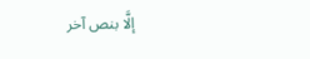إلَّا بنص آخر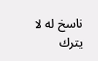ناسخ له لا يترك